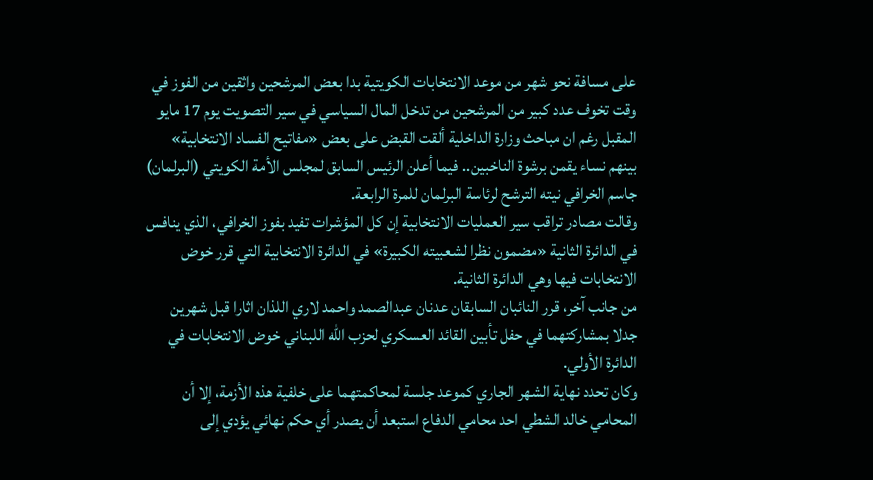على مسافة نحو شهر من موعد الانتخابات الكويتية بدا بعض المرشحين واثقين من الفوز في وقت تخوف عدد كبير من المرشحين من تدخل المال السياسي في سير التصويت يوم 17 مايو المقبل رغم ان مباحث وزارة الداخلية ألقت القبض على بعض «مفاتيح الفساد الانتخابية» بينهم نساء يقمن برشوة الناخبين.. فيما أعلن الرئيس السابق لمجلس الأمة الكويتي (البرلمان) جاسم الخرافي نيته الترشح لرئاسة البرلمان للمرة الرابعة.
وقالت مصادر تراقب سير العمليات الانتخابية إن كل المؤشرات تفيد بفوز الخرافي، الذي ينافس في الدائرة الثانية «مضمون نظرا لشعبيته الكبيرة» في الدائرة الانتخابية التي قرر خوض الانتخابات فيها وهي الدائرة الثانية.
من جانب آخر، قرر النائبان السابقان عدنان عبدالصمد واحمد لاري اللذان اثارا قبل شهرين جدلا بمشاركتهما في حفل تأبين القائد العسكري لحزب الله اللبناني خوض الانتخابات في الدائرة الأولي.
وكان تحدد نهاية الشهر الجاري كموعد جلسة لمحاكمتهما على خلفية هذه الأزمة، إلا أن المحامي خالد الشطي احد محامي الدفاع استبعد أن يصدر أي حكم نهائي يؤدي إلى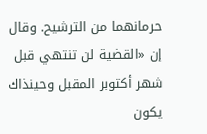حرمانهما من الترشيح. وقال إن «القضية لن تنتهي قبل شهر أكتوبر المقبل وحينذاك يكون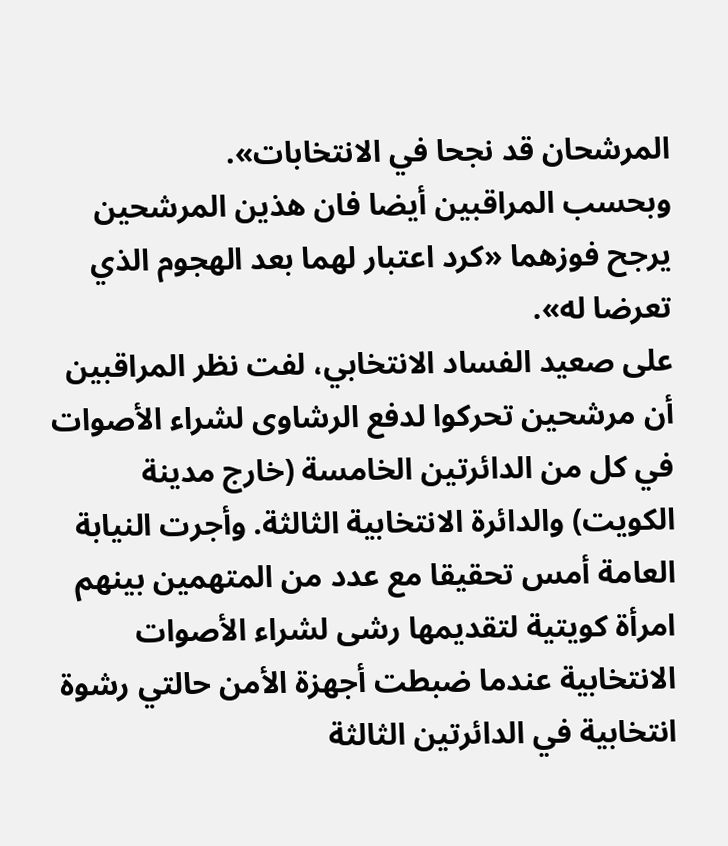المرشحان قد نجحا في الانتخابات».
وبحسب المراقبين أيضا فان هذين المرشحين يرجح فوزهما «كرد اعتبار لهما بعد الهجوم الذي تعرضا له».
على صعيد الفساد الانتخابي، لفت نظر المراقبين أن مرشحين تحركوا لدفع الرشاوى لشراء الأصوات في كل من الدائرتين الخامسة (خارج مدينة الكويت) والدائرة الانتخابية الثالثة. وأجرت النيابة العامة أمس تحقيقا مع عدد من المتهمين بينهم امرأة كويتية لتقديمها رشى لشراء الأصوات الانتخابية عندما ضبطت أجهزة الأمن حالتي رشوة انتخابية في الدائرتين الثالثة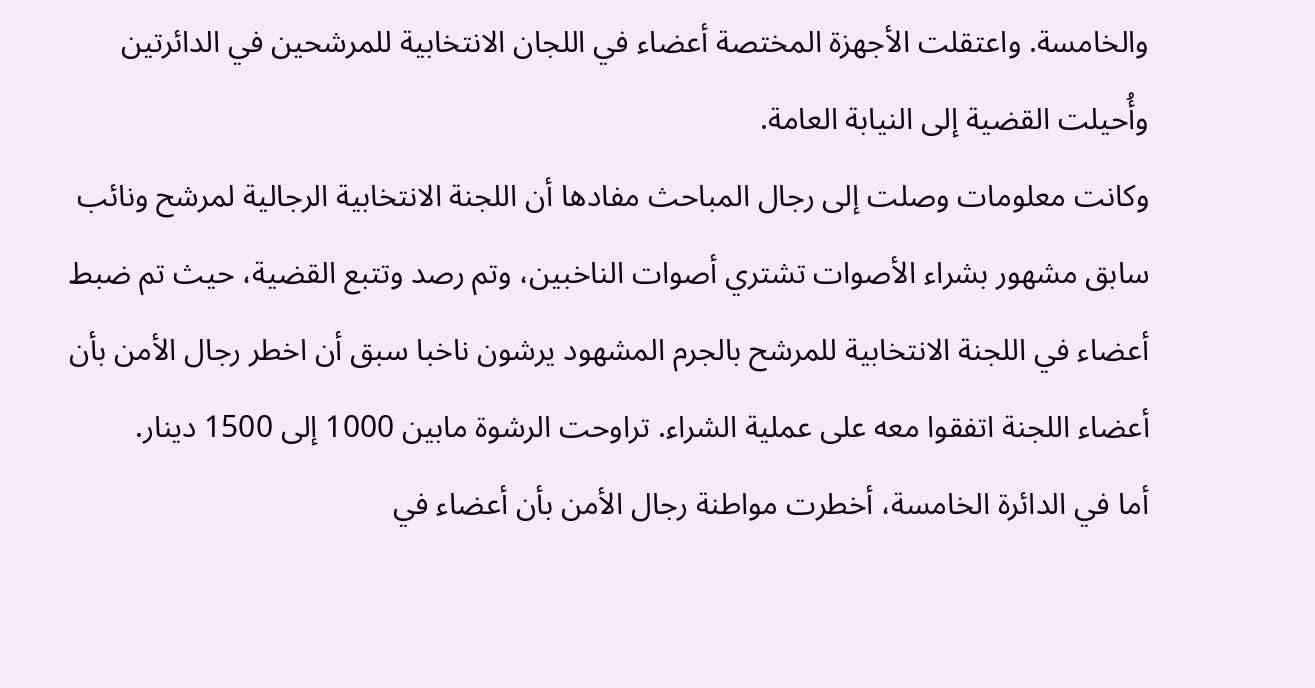والخامسة. واعتقلت الأجهزة المختصة أعضاء في اللجان الانتخابية للمرشحين في الدائرتين وأُحيلت القضية إلى النيابة العامة.
وكانت معلومات وصلت إلى رجال المباحث مفادها أن اللجنة الانتخابية الرجالية لمرشح ونائب سابق مشهور بشراء الأصوات تشتري أصوات الناخبين، وتم رصد وتتبع القضية، حيث تم ضبط أعضاء في اللجنة الانتخابية للمرشح بالجرم المشهود يرشون ناخبا سبق أن اخطر رجال الأمن بأن أعضاء اللجنة اتفقوا معه على عملية الشراء. تراوحت الرشوة مابين 1000 إلى 1500 دينار.
أما في الدائرة الخامسة، أخطرت مواطنة رجال الأمن بأن أعضاء في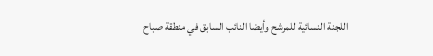اللجنة النسائية للمرشح وأيضا النائب السابق في منطقة صباح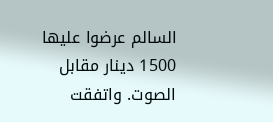السالم عرضوا عليها 1500 دينار مقابل الصوت. واتفقت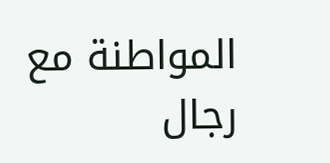المواطنة مع رجال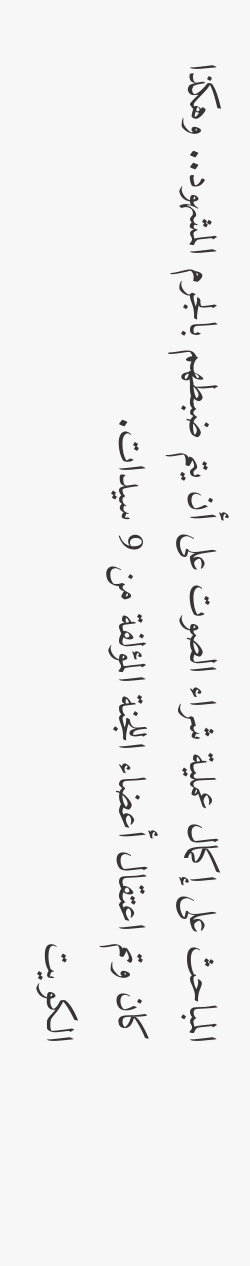المباحث على إكمال عملية شراء الصوت على أن يتم ضبطهم بالجرم المشهود.. وهكذا كان وتم اعتقال أعضاء اللجنة المؤلفة من 9 سيدات.
الكويت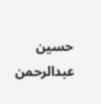حسين عبدالرحمن